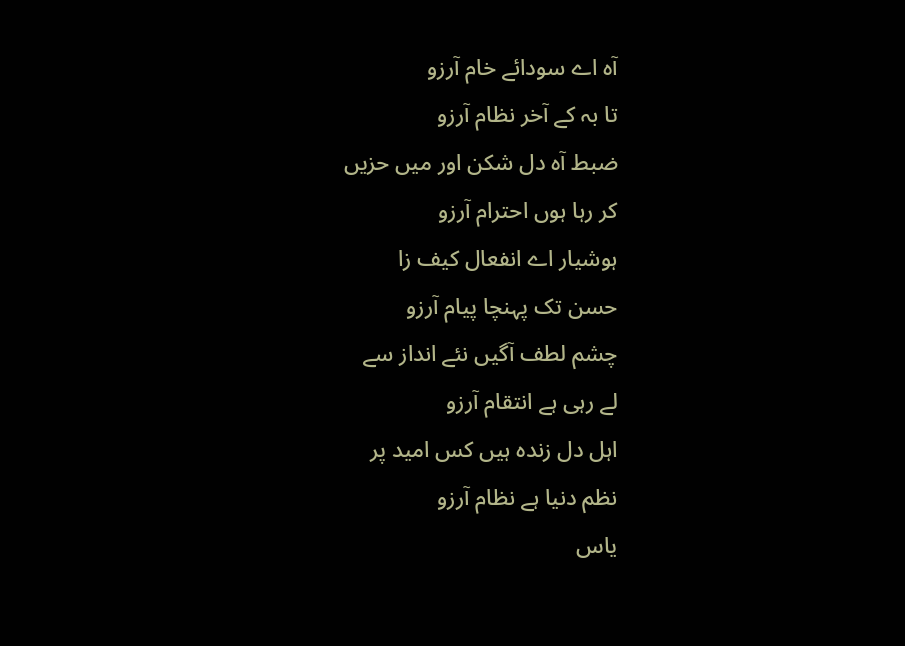آہ اے سودائے خام آرزو
تا بہ کے آخر نظام آرزو
ضبط آہ دل شکن اور میں حزیں
کر رہا ہوں احترام آرزو
ہوشیار اے انفعال کیف زا
حسن تک پہنچا پیام آرزو
چشم لطف آگیں نئے انداز سے
لے رہی ہے انتقام آرزو
اہل دل زندہ ہیں کس امید پر
نظم دنیا ہے نظام آرزو
یاس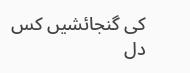کی گنجائشیں کس دل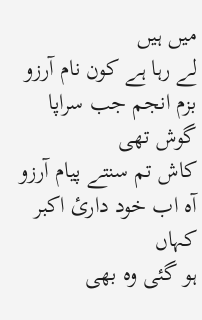میں ہیں
لے رہا ہے کون نام آرزو
بزم انجم جب سراپا گوش تھی
کاش تم سنتے پیام آرزو
آہ اب خود دارئ اکبر کہاں
ہو گئی وہ بھی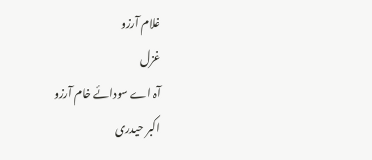غلام آرزو
غزل
آہ اے سودائے خام آرزو
اکبر حیدری